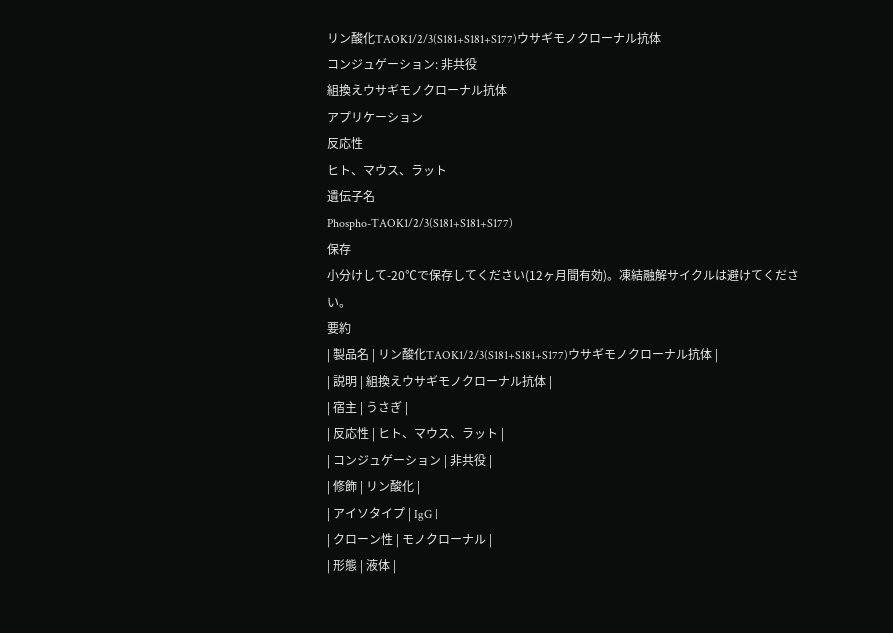リン酸化TAOK1/2/3(S181+S181+S177)ウサギモノクローナル抗体
コンジュゲーション: 非共役
組換えウサギモノクローナル抗体
アプリケーション
反応性
ヒト、マウス、ラット
遺伝子名
Phospho-TAOK1/2/3(S181+S181+S177)
保存
小分けして-20℃で保存してください(12ヶ月間有効)。凍結融解サイクルは避けてください。
要約
| 製品名 | リン酸化TAOK1/2/3(S181+S181+S177)ウサギモノクローナル抗体 |
| 説明 | 組換えウサギモノクローナル抗体 |
| 宿主 | うさぎ |
| 反応性 | ヒト、マウス、ラット |
| コンジュゲーション | 非共役 |
| 修飾 | リン酸化 |
| アイソタイプ | IgG |
| クローン性 | モノクローナル |
| 形態 | 液体 |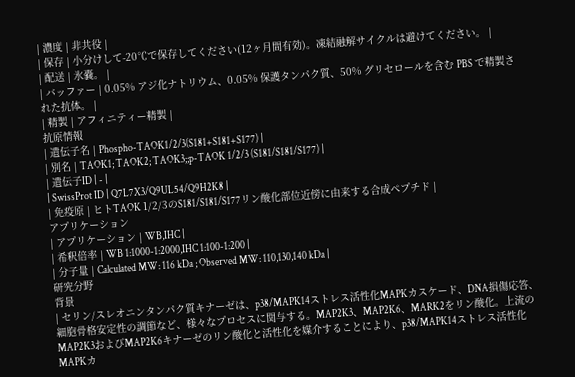| 濃度 | 非共役 |
| 保存 | 小分けして-20℃で保存してください(12ヶ月間有効)。凍結融解サイクルは避けてください。 |
| 配送 | 氷嚢。 |
| バッファー | 0.05% アジ化ナトリウム、0.05% 保護タンパク質、50% グリセロールを含む PBS で精製された抗体。 |
| 精製 | アフィニティー精製 |
抗原情報
| 遺伝子名 | Phospho-TAOK1/2/3(S181+S181+S177) |
| 別名 | TAOK1; TAOK2; TAOK3;;p-TAOK 1/2/3 (S181/S181/S177) |
| 遺伝子ID | - |
| SwissProt ID | Q7L7X3/Q9UL54/Q9H2K8 |
| 免疫原 | ヒトTAOK 1/2/3のS181/S181/S177リン酸化部位近傍に由来する合成ペプチド |
アプリケーション
| アプリケーション | WB,IHC |
| 希釈倍率 | WB 1:1000-1:2000,IHC 1:100-1:200 |
| 分子量 | Calculated MW: 116 kDa ; Observed MW: 110,130,140 kDa |
研究分野
背景
| セリン/スレオニンタンパク質キナーゼは、p38/MAPK14ストレス活性化MAPKカスケード、DNA損傷応答、細胞骨格安定性の調節など、様々なプロセスに関与する。MAP2K3、MAP2K6、MARK2をリン酸化。上流のMAP2K3およびMAP2K6キナーゼのリン酸化と活性化を媒介することにより、p38/MAPK14ストレス活性化MAPKカ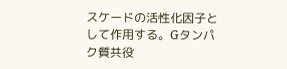スケードの活性化因子として作用する。Gタンパク質共役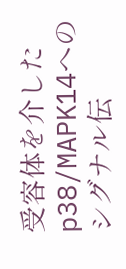受容体を介したp38/MAPK14へのシグナル伝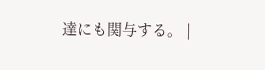達にも関与する。 |